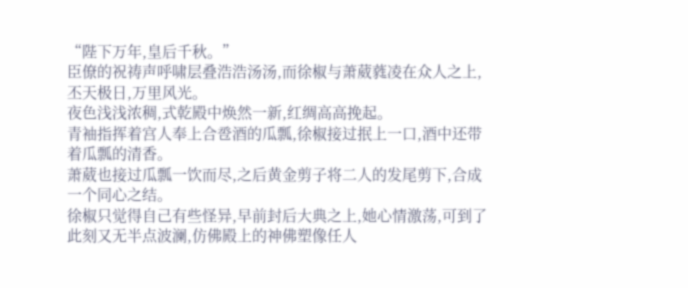“陛下万年,皇后千秋。”
臣僚的祝祷声呼啸层叠浩浩汤汤,而徐椒与萧葳蕤凌在众人之上,丕天极日,万里风光。
夜色浅浅浓稠,式乾殿中焕然一新,红绸高高挽起。
青袖指挥着宫人奉上合卺酒的瓜瓢,徐椒接过抿上一口,酒中还带着瓜瓢的清香。
萧葳也接过瓜瓢一饮而尽,之后黄金剪子将二人的发尾剪下,合成一个同心之结。
徐椒只觉得自己有些怪异,早前封后大典之上,她心情激荡,可到了此刻又无半点波澜,仿佛殿上的神佛塑像任人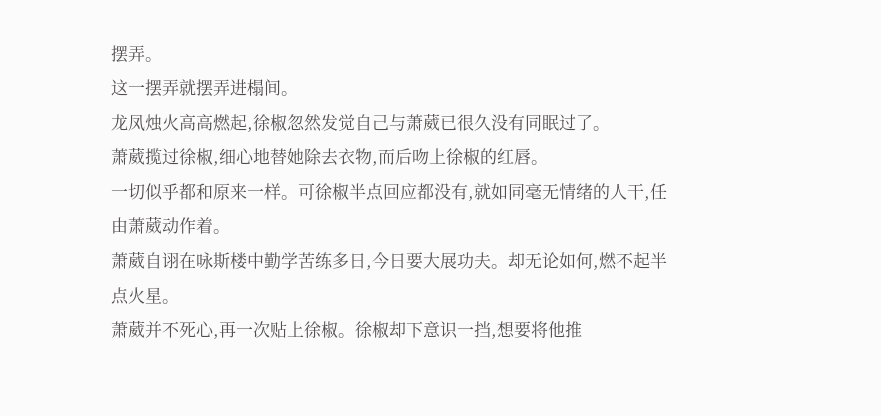摆弄。
这一摆弄就摆弄进榻间。
龙凤烛火高高燃起,徐椒忽然发觉自己与萧葳已很久没有同眠过了。
萧葳揽过徐椒,细心地替她除去衣物,而后吻上徐椒的红唇。
一切似乎都和原来一样。可徐椒半点回应都没有,就如同毫无情绪的人干,任由萧葳动作着。
萧葳自诩在咏斯楼中勤学苦练多日,今日要大展功夫。却无论如何,燃不起半点火星。
萧葳并不死心,再一次贴上徐椒。徐椒却下意识一挡,想要将他推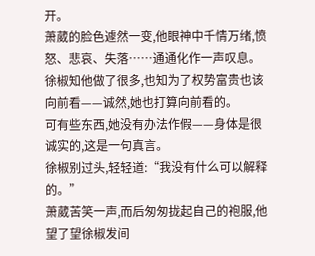开。
萧葳的脸色遽然一变,他眼神中千情万绪,愤怒、悲哀、失落……通通化作一声叹息。
徐椒知他做了很多,也知为了权势富贵也该向前看——诚然,她也打算向前看的。
可有些东西,她没有办法作假——身体是很诚实的,这是一句真言。
徐椒别过头,轻轻道:“我没有什么可以解释的。”
萧葳苦笑一声,而后匆匆拢起自己的袍服,他望了望徐椒发间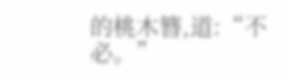的桃木簪,道:“不必。”